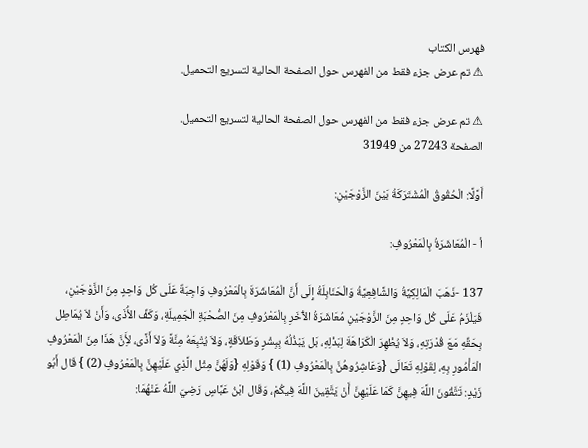فهرس الكتاب
⚠ تم عرض جزء فقط من الفهرس حول الصفحة الحالية لتسريع التحميل.

⚠ تم عرض جزء فقط من الفهرس حول الصفحة الحالية لتسريع التحميل.
الصفحة 27243 من 31949

أَوَّلًا: الْحُقُوقُ الْمُشْتَرَكَةُ بَيْنَ الزَّوْجَيْنِ:

أ - الْمُعَاشَرَةُ بِالْمَعْرُوفِ:

137 -ذَهَبَ الْمَالِكِيَّةُ وَالشَّافِعِيَّةُ وَالْحَنَابِلَةُ إِلَى أَنَّ الْمُعَاشَرَةَ بِالْمَعْرُوفِ وَاجِبَةٌ عَلَى كُل وَاحِدٍ مِنَ الزَّوْجَيْنِ، فَيَلْزَمُ عَلَى كُل وَاحِدٍ مِنَ الزَّوْجَيْنِ مُعَاشَرَةُ الآْخَرِ بِالْمَعْرُوفِ مِنَ الصُّحْبَةِ الْجَمِيلَةِ، وَكَفِّ الأَْذَى، وَأَنْ لاَ يُمَاطِل بِحَقِّهِ مَعَ قُدْرَتِهِ، وَلاَ يُظْهِرَ الْكَرَاهَةَ لِبَذْلِهِ، بَل يَبْذُلُهُ بِبِشْرٍ وَطَلاَقَةٍ، وَلاَ يُتْبِعَهُ مِنَّةً وَلاَ أَذًى، لأَِنَّ هَذَا مِنَ الْمَعْرُوفِ الْمَأْمُورِ بِهِ، لِقَوْلِهِ تَعَالَى {وَعَاشِرُوهُنَّ بِالْمَعْرُوفِ (1) } وَقَوْلِهِ {وَلَهُنَّ مِثْل الَّذِي عَلَيْهِنَّ بِالْمَعْرُوفِ (2) } قَال أَبُو زَيْدٍ: تَتَّقُونَ اللَّهَ فِيهِنَّ كَمَا عَلَيْهِنَّ أَنْ يَتَّقِينَ اللَّهَ فِيكُمْ، وَقَال ابْنُ عَبَّاسٍ رَضِيَ اللَّهُ عَنْهُمَا: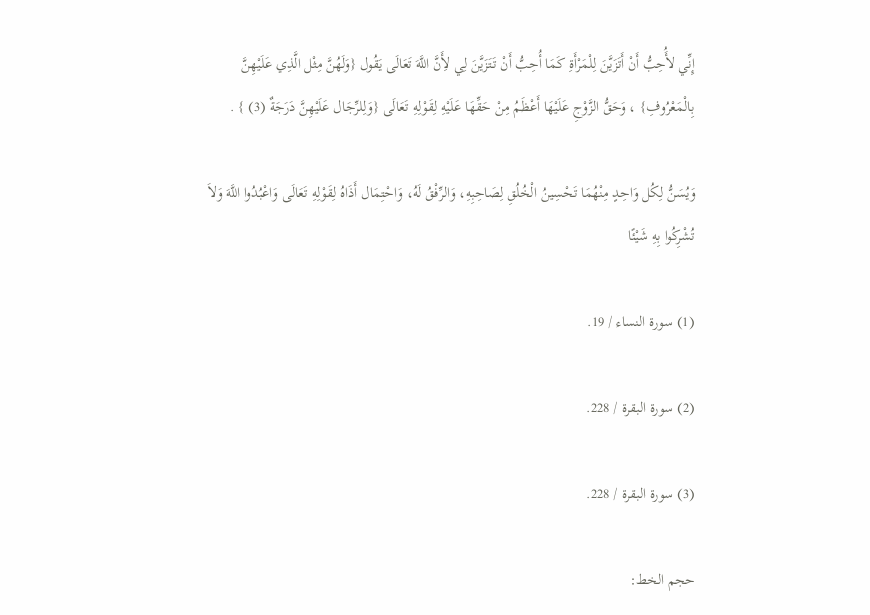إِنِّي لأَُحِبُّ أَنْ أَتَزَيَّنَ لِلْمَرْأَةِ كَمَا أُحِبُّ أَنْ تَتَزَيَّنَ لِي لأَِنَّ اللَّهَ تَعَالَى يَقُول {وَلَهُنَّ مِثْل الَّذِي عَلَيْهِنَّ بِالْمَعْرُوفِ} ، وَحَقُّ الزَّوْجِ عَلَيْهَا أَعْظَمُ مِنْ حَقِّهَا عَلَيْهِ لِقَوْلِهِ تَعَالَى {وَلِلرِّجَال عَلَيْهِنَّ دَرَجَةٌ (3) } .

وَيُسَنُّ لِكُل وَاحِدٍ مِنْهُمَا تَحْسِينُ الْخُلُقِ لِصَاحِبِهِ، وَالرِّفْقُ لَهُ، وَاحْتِمَال أَذَاهُ لِقَوْلِهِ تَعَالَى وَاعْبُدُوا اللَّهَ وَلاَ تُشْرِكُوا بِهِ شَيْئًا

(1) سورة النساء / 19.

(2) سورة البقرة / 228.

(3) سورة البقرة / 228.

حجم الخط: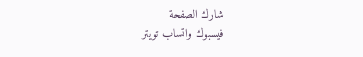شارك الصفحة
فيسبوك واتساب تويتر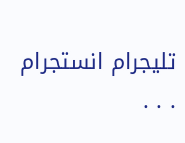تليجرام انستجرام
. . .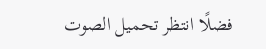فضلًا انتظر تحميل الصوت